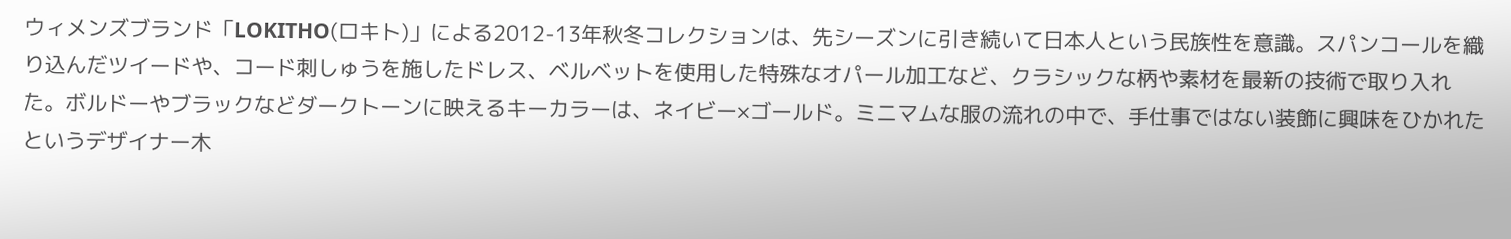ウィメンズブランド「LOKITHO(ロキト)」による2012-13年秋冬コレクションは、先シーズンに引き続いて日本人という民族性を意識。スパンコールを織り込んだツイードや、コード刺しゅうを施したドレス、ベルベットを使用した特殊なオパール加工など、クラシックな柄や素材を最新の技術で取り入れた。ボルドーやブラックなどダークトーンに映えるキーカラーは、ネイビー×ゴールド。ミニマムな服の流れの中で、手仕事ではない装飾に興味をひかれたというデザイナー木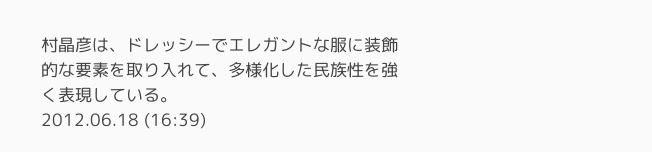村晶彦は、ドレッシーでエレガントな服に装飾的な要素を取り入れて、多様化した民族性を強く表現している。
2012.06.18 (16:39)